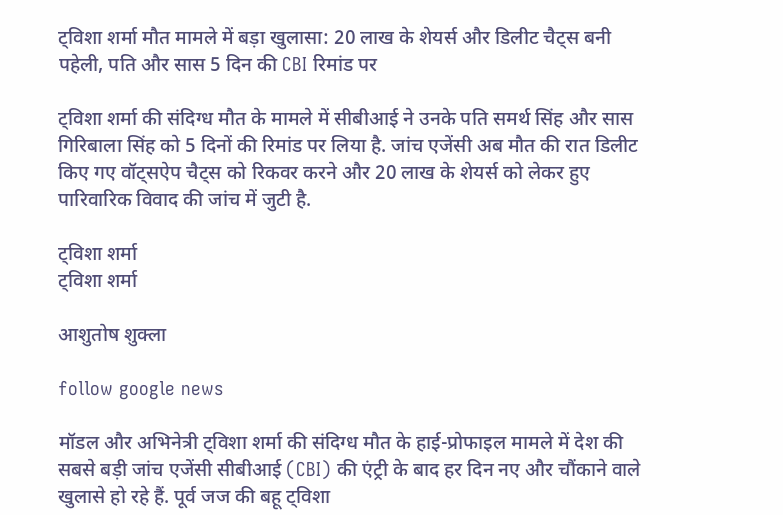ट्विशा शर्मा मौत मामले में बड़ा खुलासा: 20 लाख के शेयर्स और डिलीट चैट्स बनी पहेली, पति और सास 5 दिन की CBI रिमांड पर

ट्विशा शर्मा की संदिग्ध मौत के मामले में सीबीआई ने उनके पति समर्थ सिंह और सास गिरिबाला सिंह को 5 दिनों की रिमांड पर लिया है. जांच एजेंसी अब मौत की रात डिलीट किए गए वॉट्सऐप चैट्स को रिकवर करने और 20 लाख के शेयर्स को लेकर हुए पारिवारिक विवाद की जांच में जुटी है.

ट्विशा शर्मा
ट्विशा शर्मा

आशुतोष शुक्ला

follow google news

मॉडल और अभिनेत्री ट्विशा शर्मा की संदिग्ध मौत के हाई-प्रोफाइल मामले में देश की सबसे बड़ी जांच एजेंसी सीबीआई (CBI) की एंट्री के बाद हर दिन नए और चौंकाने वाले खुलासे हो रहे हैं. पूर्व जज की बहू ट्विशा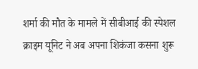शर्मा की मौत के मामले में सीबीआई की स्पेशल क्राइम यूनिट ने अब अपना शिकंजा कसना शुरू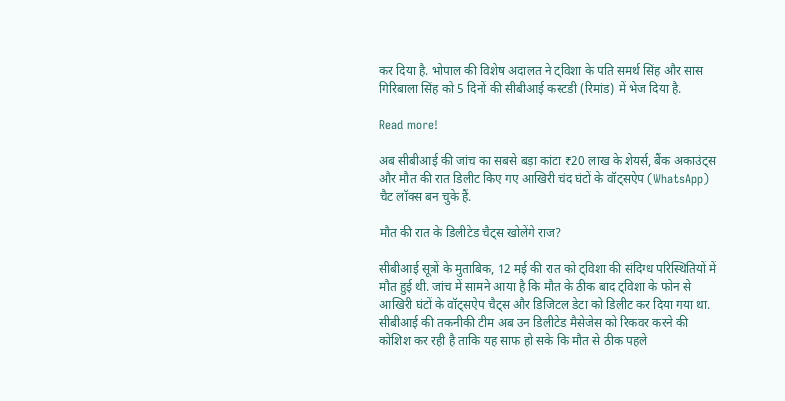कर दिया है. भोपाल की विशेष अदालत ने ट्विशा के पति समर्थ सिंह और सास गिरिबाला सिंह को 5 दिनों की सीबीआई कस्टडी (रिमांड) में भेज दिया है.

Read more!

अब सीबीआई की जांच का सबसे बड़ा कांटा ₹20 लाख के शेयर्स, बैंक अकाउंट्स और मौत की रात डिलीट किए गए आखिरी चंद घंटों के वॉट्सऐप (WhatsApp) चैट लॉक्स बन चुके हैं.

मौत की रात के डिलीटेड चैट्स खोलेंगे राज?

सीबीआई सूत्रों के मुताबिक, 12 मई की रात को ट्विशा की संदिग्ध परिस्थितियों में मौत हुई थी. जांच में सामने आया है कि मौत के ठीक बाद ट्विशा के फोन से आखिरी घंटों के वॉट्सऐप चैट्स और डिजिटल डेटा को डिलीट कर दिया गया था. सीबीआई की तकनीकी टीम अब उन डिलीटेड मैसेजेस को रिकवर करने की कोशिश कर रही है ताकि यह साफ हो सके कि मौत से ठीक पहले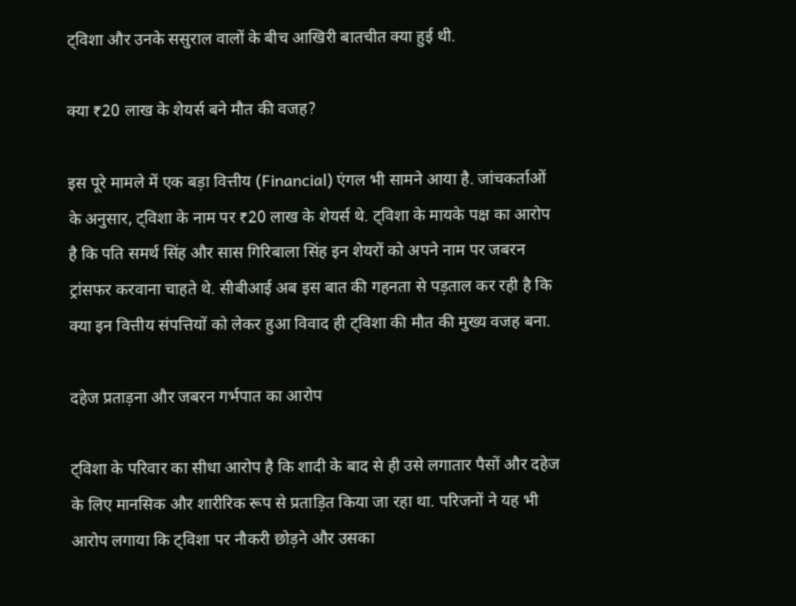ट्विशा और उनके ससुराल वालों के बीच आखिरी बातचीत क्या हुई थी.

क्या ₹20 लाख के शेयर्स बने मौत की वजह?

इस पूरे मामले में एक बड़ा वित्तीय (Financial) एंगल भी सामने आया है. जांचकर्ताओं के अनुसार, ट्विशा के नाम पर ₹20 लाख के शेयर्स थे. ट्विशा के मायके पक्ष का आरोप है कि पति समर्थ सिंह और सास गिरिबाला सिंह इन शेयरों को अपने नाम पर जबरन ट्रांसफर करवाना चाहते थे. सीबीआई अब इस बात की गहनता से पड़ताल कर रही है कि क्या इन वित्तीय संपत्तियों को लेकर हुआ विवाद ही ट्विशा की मौत की मुख्य वजह बना.

दहेज प्रताड़ना और जबरन गर्भपात का आरोप

ट्विशा के परिवार का सीधा आरोप है कि शादी के बाद से ही उसे लगातार पैसों और दहेज के लिए मानसिक और शारीरिक रूप से प्रताड़ित किया जा रहा था. परिजनों ने यह भी आरोप लगाया कि ट्विशा पर नौकरी छोड़ने और उसका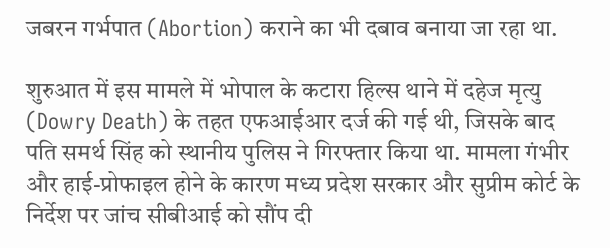जबरन गर्भपात (Abortion) कराने का भी दबाव बनाया जा रहा था.

शुरुआत में इस मामले में भोपाल के कटारा हिल्स थाने में दहेज मृत्यु (Dowry Death) के तहत एफआईआर दर्ज की गई थी, जिसके बाद पति समर्थ सिंह को स्थानीय पुलिस ने गिरफ्तार किया था. मामला गंभीर और हाई-प्रोफाइल होने के कारण मध्य प्रदेश सरकार और सुप्रीम कोर्ट के निर्देश पर जांच सीबीआई को सौंप दी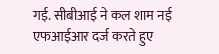गई. सीबीआई ने कल शाम नई एफआईआर दर्ज करते हुए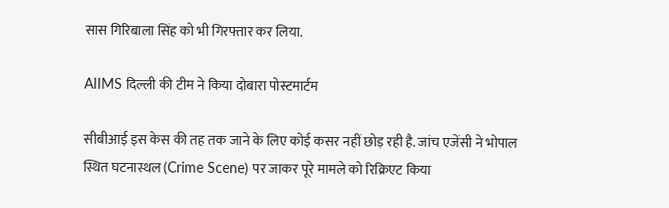सास गिरिबाला सिंह को भी गिरफ्तार कर लिया.

AIIMS दिल्ली की टीम ने किया दोबारा पोस्टमार्टम

सीबीआई इस केस की तह तक जाने के लिए कोई कसर नहीं छोड़ रही है. जांच एजेंसी ने भोपाल स्थित घटनास्थल (Crime Scene) पर जाकर पूरे मामले को रिक्रिएट किया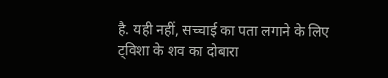है. यही नहीं, सच्चाई का पता लगाने के लिए ट्विशा के शव का दोबारा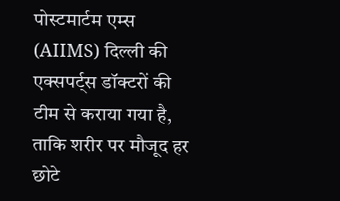पोस्टमार्टम एम्स (AIIMS) दिल्ली की एक्सपर्ट्स डॉक्टरों की टीम से कराया गया है, ताकि शरीर पर मौजूद हर छोटे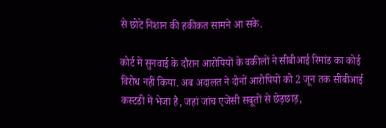से छोटे निशान की हकीकत सामने आ सके.

कोर्ट में सुनवाई के दौरान आरोपियों के वकीलों ने सीबीआई रिमांड का कोई विरोध नहीं किया. अब अदालत ने दोनों आरोपियों को 2 जून तक सीबीआई कस्टडी में भेजा है, जहां जांच एजेंसी सबूतों से छेड़छाड़,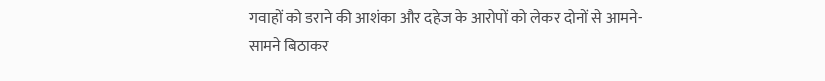गवाहों को डराने की आशंका और दहेज के आरोपों को लेकर दोनों से आमने-सामने बिठाकर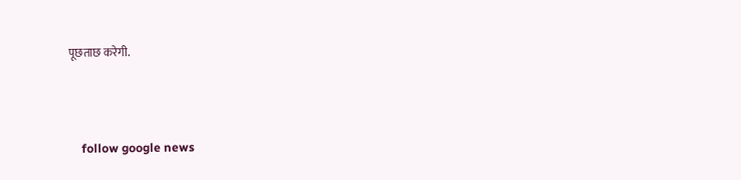पूछताछ करेगी.



    follow google news